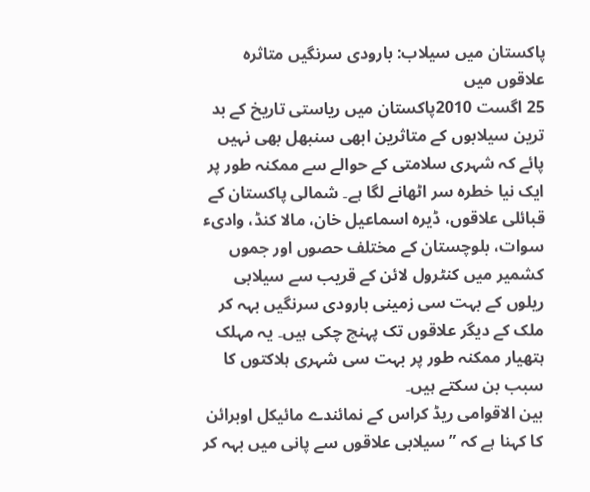پاکستان میں سیلاب: بارودی سرنگیں متاثرہ علاقوں میں
25 اگست 2010پاکستان میں ریاستی تاریخ کے بد ترین سیلابوں کے متاثرین ابھی سنبھل بھی نہیں پائے کہ شہری سلامتی کے حوالے سے ممکنہ طور پر ایک نیا خطرہ سر اٹھانے لگا ہے۔ شمالی پاکستان کے قبائلی علاقوں، ڈیرہ اسماعیل خان، مالا کنڈ، وادیء سوات، بلوچستان کے مختلف حصوں اور جموں کشمیر میں کنٹرول لائن کے قریب سے سیلابی ریلوں کے بہت سی زمینی بارودی سرنگیں بہہ کر ملک کے دیگر علاقوں تک پہنچ چکی ہیں۔ یہ مہلک ہتھیار ممکنہ طور پر بہت سی شہری ہلاکتوں کا سبب بن سکتے ہیں۔
بین الاقوامی ریڈ کراس کے نمائندے مائیکل اوبرائن کا کہنا ہے کہ ”سیلابی علاقوں سے پانی میں بہہ کر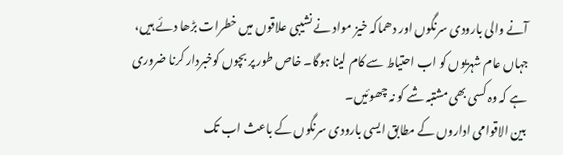آنے والی بارودی سرنگوں اور دھماکہ خیز مواد نے نشیبی علاقوں میں خطرات بڑھا دئے ہیں، جہاں عام شہریوں کو اب احتیاط سے کام لینا ہوگا۔ خاص طور پر بچوں کوخبردار کرنا ضروری ہے کہ وہ کسی بھی مشتبہ شے کو نہ چھوئیں۔
بین الاقوامی اداروں کے مطابق ایسی بارودی سرنگوں کے باعث اب تک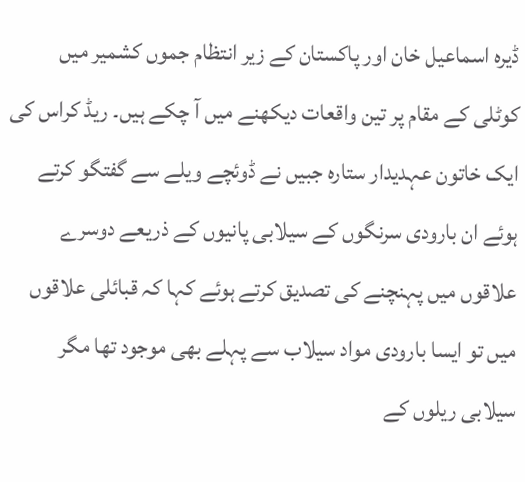ڈیرہ اسماعیل خان اور پاکستان کے زیر انتظام جموں کشمیر میں کوٹلی کے مقام پر تین واقعات دیکھنے میں آ چکے ہیں۔ ریڈ کراس کی ایک خاتون عہدیدار ستارہ جبیں نے ڈوئچے ویلے سے گفتگو کرتے ہوئے ان بارودی سرنگوں کے سیلابی پانیوں کے ذریعے دوسرے علاقوں میں پہنچنے کی تصدیق کرتے ہوئے کہا کہ قبائلی علاقوں میں تو ایسا بارودی مواد سیلاب سے پہلے بھی موجود تھا مگر سیلابی ریلوں کے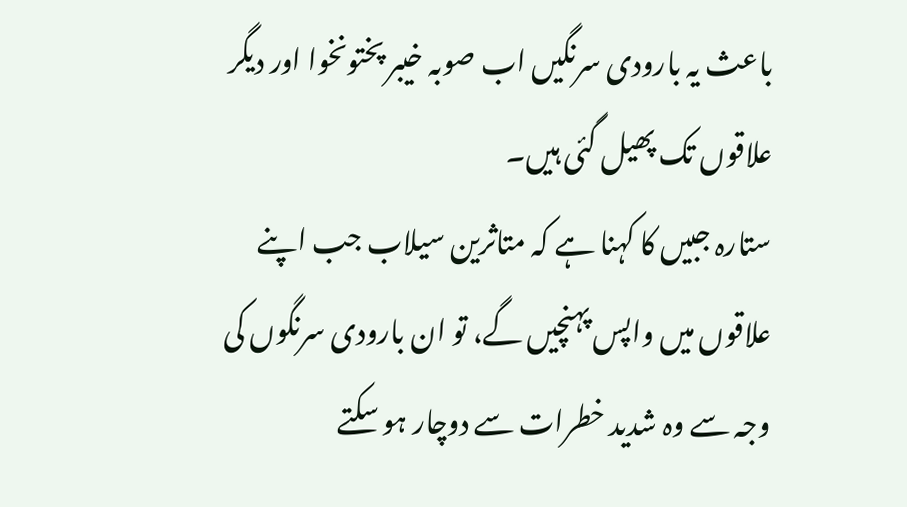باعث یہ بارودی سرنگیں اب صوبہ خیبر پختونخوا اور دیگر علاقوں تک پھیل گئی ہیں۔
ستارہ جبیں کا کہنا ہے کہ متاثرین سیلاب جب اپنے علاقوں میں واپس پہنچیں گے، تو ان بارودی سرنگوں کی وجہ سے وہ شدید خطرات سے دوچار ہو سکتے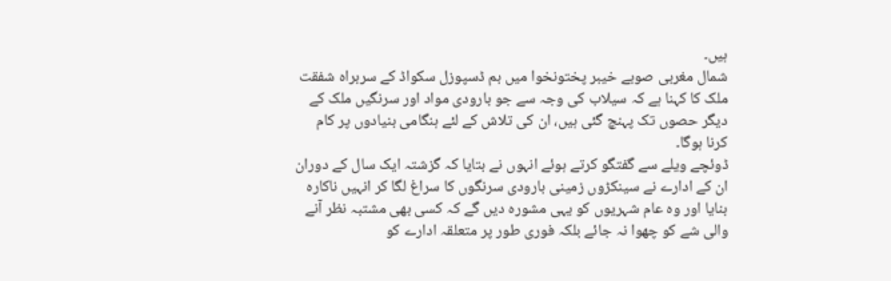ہیں۔
شمال مغربی صوبے خیبر پختونخوا میں بم ڈسپوزل سکواڈ کے سربراہ شفقت ملک کا کہنا ہے کہ سیلاب کی وجہ سے جو بارودی مواد اور سرنگیں ملک کے دیگر حصوں تک پہنچ گئی ہیں، ان کی تلاش کے لئے ہنگامی بنیادوں پر کام کرنا ہوگا۔
ڈوئچے ویلے سے گفتگو کرتے ہوئے انہوں نے بتایا کہ گزشتہ ایک سال کے دوران ان کے ادارے نے سینکڑوں زمینی بارودی سرنگوں کا سراغ لگا کر انہیں ناکارہ بنایا اور وہ عام شہریوں کو یہی مشورہ دیں گے کہ کسی بھی مشتبہ نظر آنے والی شے کو چھوا نہ جائے بلکہ فوری طور پر متعلقہ ادارے کو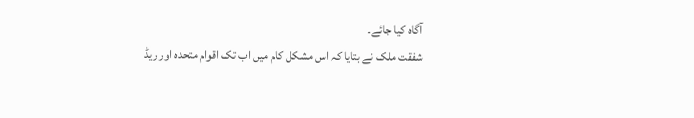آگاہ کیا جائے۔
شفقت ملک نے بتایا کہ اس مشکل کام میں اب تک اقوام متحدہ اور ریڈ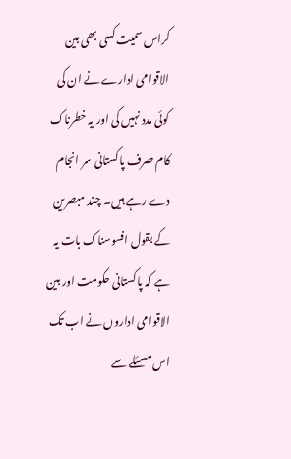کراس سمیت کسی بھی بین الاقوامی ادارے نے ان کی کوئی مدد نہیں کی اور یہ خطرناک کام صرف پاکستانی سر انجام دے رہے ہیں۔ چند مبصرین کے بقول افسوسناک بات یہ ہے کہ پاکستانی حکومت اور بین الاقوامی اداروں نے اب تک اس مسئلے سے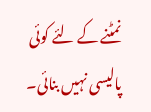نمٹنے کے لئے کوئی پالیسی نہیں بنائی۔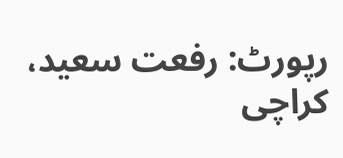رپورٹ: رفعت سعید، کراچی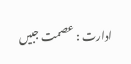ادارت : عصمت جبیں